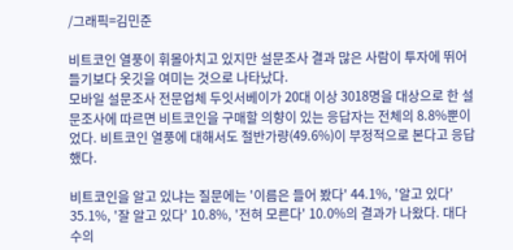/그래픽=김민준

비트코인 열풍이 휘몰아치고 있지만 설문조사 결과 많은 사람이 투자에 뛰어들기보다 옷깃을 여미는 것으로 나타났다.
모바일 설문조사 전문업체 두잇서베이가 20대 이상 3018명을 대상으로 한 설문조사에 따르면 비트코인을 구매할 의향이 있는 응답자는 전체의 8.8%뿐이었다. 비트코인 열풍에 대해서도 절반가량(49.6%)이 부정적으로 본다고 응답했다.

비트코인을 알고 있냐는 질문에는 '이름은 들어 봤다' 44.1%, '알고 있다' 35.1%, '잘 알고 있다' 10.8%, '전혀 모른다' 10.0%의 결과가 나왔다. 대다수의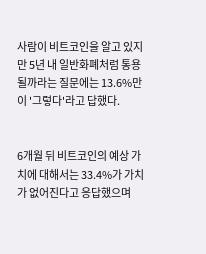사람이 비트코인을 알고 있지만 5년 내 일반화폐처럼 통용될까라는 질문에는 13.6%만이 '그렇다'라고 답했다.


6개월 뒤 비트코인의 예상 가치에 대해서는 33.4%가 가치가 없어진다고 응답했으며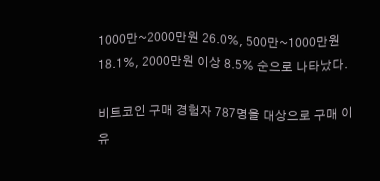1000만~2000만원 26.0%, 500만~1000만원 18.1%, 2000만원 이상 8.5% 순으로 나타났다.

비트코인 구매 경험자 787명을 대상으로 구매 이유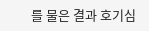를 물은 결과 호기심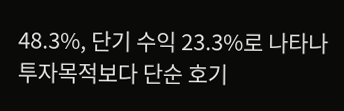48.3%, 단기 수익 23.3%로 나타나 투자목적보다 단순 호기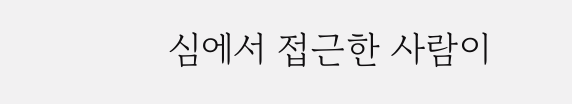심에서 접근한 사람이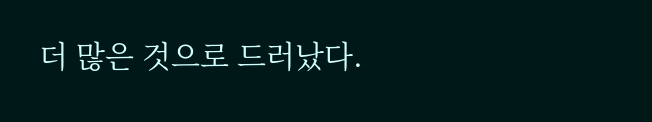더 많은 것으로 드러났다.